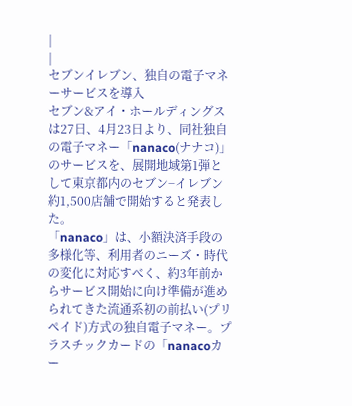|
|
セブンイレブン、独自の電子マネーサービスを導入
セブン&アイ・ホールディングスは27日、4月23日より、同社独自の電子マネー「nanaco(ナナコ)」のサービスを、展開地域第1弾として東京都内のセブン−イレブン約1,500店舗で開始すると発表した。
「nanaco」は、小額決済手段の多様化等、利用者のニーズ・時代の変化に対応すべく、約3年前からサービス開始に向け準備が進められてきた流通系初の前払い(プリペイド)方式の独自電子マネー。プラスチックカードの「nanacoカー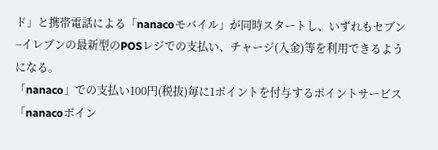ド」と携帯電話による「nanacoモバイル」が同時スタートし、いずれもセブン−イレブンの最新型のPOSレジでの支払い、チャージ(入金)等を利用できるようになる。
「nanaco」での支払い100円(税抜)毎に1ポイントを付与するポイントサービス「nanacoポイン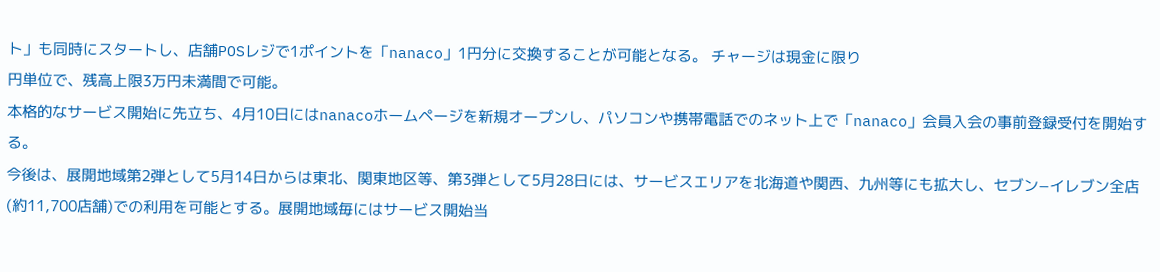ト」も同時にスタートし、店舗POSレジで1ポイントを「nanaco」1円分に交換することが可能となる。 チャージは現金に限り
円単位で、残高上限3万円未満間で可能。
本格的なサービス開始に先立ち、4月10日にはnanacoホームページを新規オープンし、パソコンや携帯電話でのネット上で「nanaco」会員入会の事前登録受付を開始する。
今後は、展開地域第2弾として5月14日からは東北、関東地区等、第3弾として5月28日には、サービスエリアを北海道や関西、九州等にも拡大し、セブン−イレブン全店(約11,700店舗)での利用を可能とする。展開地域毎にはサービス開始当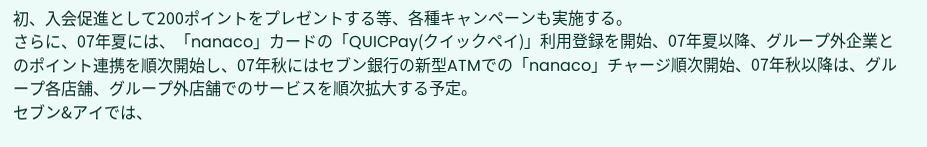初、入会促進として200ポイントをプレゼントする等、各種キャンペーンも実施する。
さらに、07年夏には、「nanaco」カードの「QUICPay(クイックペイ)」利用登録を開始、07年夏以降、グループ外企業とのポイント連携を順次開始し、07年秋にはセブン銀行の新型ATMでの「nanaco」チャージ順次開始、07年秋以降は、グループ各店舗、グループ外店舗でのサービスを順次拡大する予定。
セブン&アイでは、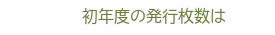初年度の発行枚数は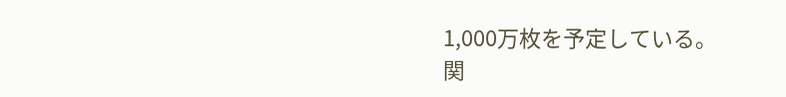1,000万枚を予定している。
関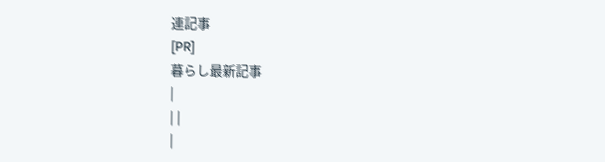連記事
[PR]
暮らし最新記事
|
| |
|